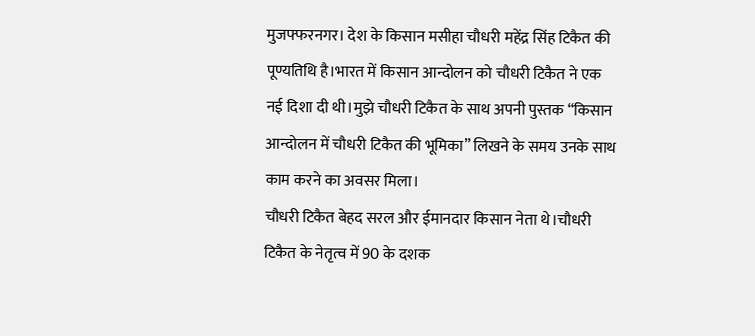मुजफ्फरनगर। देश के किसान मसीहा चौधरी महेंद्र सिंह टिकैत की पूण्यतिथि है।भारत में किसान आन्दोलन को चौधरी टिकैत ने एक नई दिशा दी थी।मुझे चौधरी टिकैत के साथ अपनी पुस्तक “किसान आन्दोलन में चौधरी टिकैत की भूमिका” लिखने के समय उनके साथ काम करने का अवसर मिला।
चौधरी टिकैत बेहद सरल और ईमानदार किसान नेता थे।चौधरी टिकैत के नेतृत्व में 90 के दशक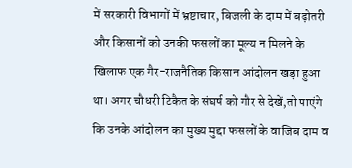में सरकारी विभागों में भ्रष्टाचार, बिजली के दाम में बढ़ोतरी और किसानों को उनकी फसलों का मूल्य न मिलने के खिलाफ एक गैर-राजनैतिक किसान आंदोलन खड़ा हुआ था। अगर चौधरी टिकैत के संघर्ष को गौर से देखें,तो पाएंगे कि उनके आंदोलन का मुख्य मुद्दा फसलों के वाजिब दाम व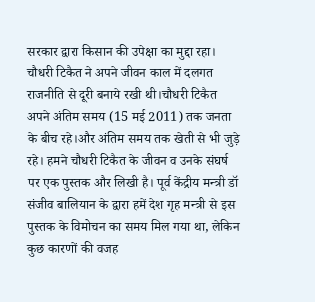सरकार द्वारा किसान की उपेक्षा का मुद्दा रहा। चौधरी टिकैत ने अपने जीवन काल में दलगत राजनीति से दूरी बनाये रखी थी।चौधरी टिकैत अपने अंतिम समय (15 मई 2011) तक जनता के बीच रहे।और अंतिम समय तक खेती से भी जुड़े रहे। हमने चौधरी टिकैत के जीवन व उनके संघर्ष पर एक पुस्तक और लिखी है। पूर्व केंद्रीय मन्त्री डॉ संजीव बालियान के द्वारा हमें देश गृह मन्त्री से इस पुस्तक के विमोचन का समय मिल गया था, लेकिन कुछ कारणों की वजह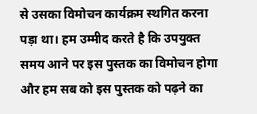से उसका विमोचन कार्यक्रम स्थगित करना पड़ा था। हम उम्मीद करते है कि उपयुक्त समय आने पर इस पुस्तक का विमोचन होगा और हम सब को इस पुस्तक को पढ़ने का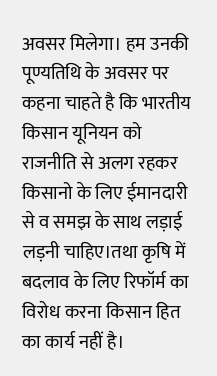अवसर मिलेगा। हम उनकी पूण्यतिथि के अवसर पर कहना चाहते है कि भारतीय किसान यूनियन को राजनीति से अलग रहकर किसानो के लिए ईमानदारी से व समझ के साथ लड़ाई लड़नी चाहिए।तथा कृषि में बदलाव के लिए रिफॉर्म का विरोध करना किसान हित का कार्य नहीं है।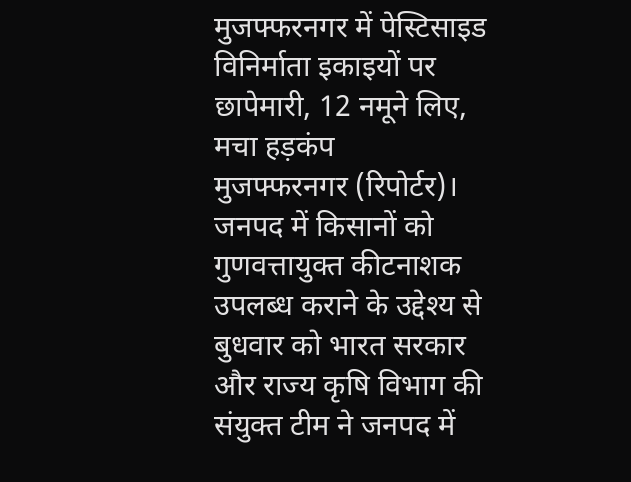मुजफ्फरनगर में पेस्टिसाइड विनिर्माता इकाइयों पर छापेमारी, 12 नमूने लिए, मचा हड़कंप
मुजफ्फरनगर (रिपोर्टर)। जनपद में किसानों को गुणवत्तायुक्त कीटनाशक उपलब्ध कराने के उद्देश्य से बुधवार को भारत सरकार और राज्य कृषि विभाग की संयुक्त टीम ने जनपद में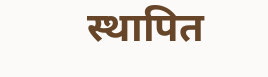स्थापित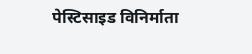पेस्टिसाइड विनिर्माता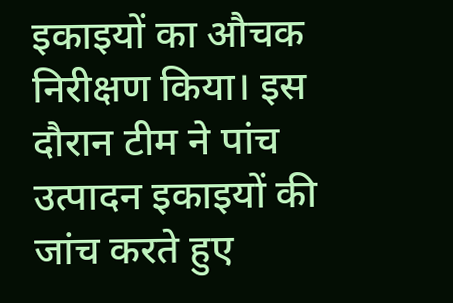इकाइयों का औचक निरीक्षण किया। इस दौरान टीम ने पांच उत्पादन इकाइयों की जांच करते हुए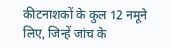कीटनाशकों के कुल 12 नमूने लिए, जिन्हें जांच के